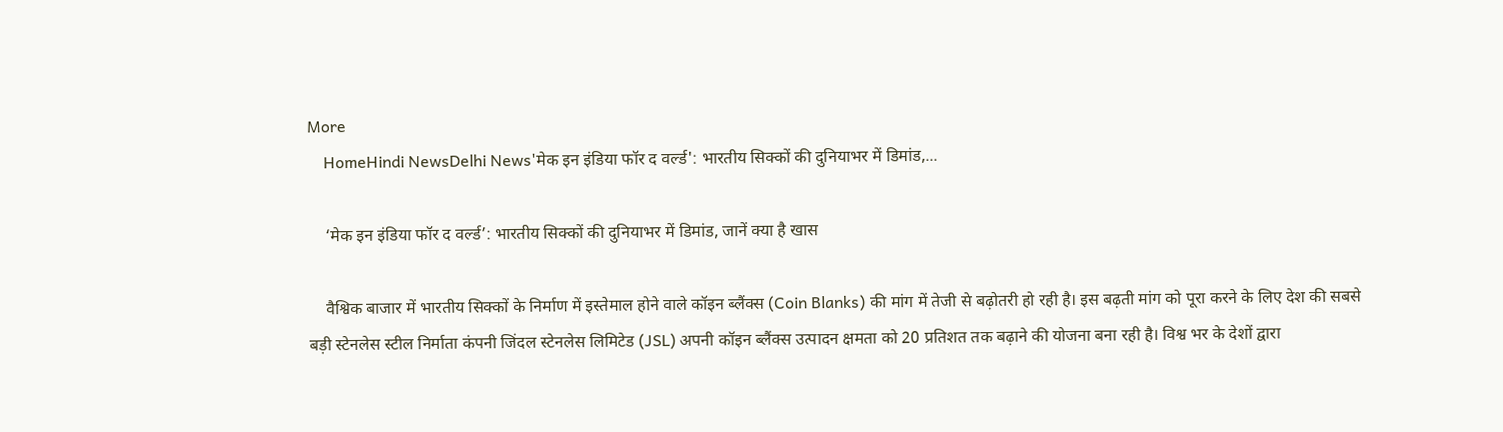More
    HomeHindi NewsDelhi News'मेक इन इंडिया फॉर द वर्ल्ड': भारतीय सिक्कों की दुनियाभर में डिमांड,...

    ‘मेक इन इंडिया फॉर द वर्ल्ड’: भारतीय सिक्कों की दुनियाभर में डिमांड, जानें क्या है खास

    वैश्विक बाजार में भारतीय सिक्कों के निर्माण में इस्तेमाल होने वाले कॉइन ब्लैंक्स (Coin Blanks) की मांग में तेजी से बढ़ोतरी हो रही है। इस बढ़ती मांग को पूरा करने के लिए देश की सबसे बड़ी स्टेनलेस स्टील निर्माता कंपनी जिंदल स्टेनलेस लिमिटेड (JSL) अपनी कॉइन ब्लैंक्स उत्पादन क्षमता को 20 प्रतिशत तक बढ़ाने की योजना बना रही है। विश्व भर के देशों द्वारा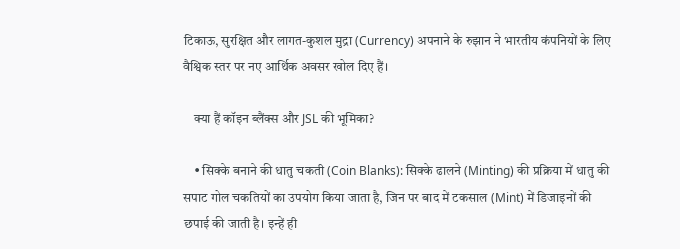टिकाऊ, सुरक्षित और लागत-कुशल मुद्रा (Currency) अपनाने के रुझान ने भारतीय कंपनियों के लिए वैश्विक स्तर पर नए आर्थिक अवसर खोल दिए हैं।

    क्या हैं कॉइन ब्लैंक्स और JSL की भूमिका?

    • सिक्के बनाने की धातु चकती (Coin Blanks): सिक्के ढालने (Minting) की प्रक्रिया में धातु की सपाट गोल चकतियों का उपयोग किया जाता है, जिन पर बाद में टकसाल (Mint) में डिजाइनों की छपाई की जाती है। इन्हें ही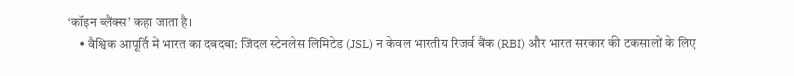‘कॉइन ब्लैंक्स’ कहा जाता है।
    • वैश्विक आपूर्ति में भारत का दबदबा: जिंदल स्टेनलेस लिमिटेड (JSL) न केवल भारतीय रिजर्व बैंक (RBI) और भारत सरकार की टकसालों के लिए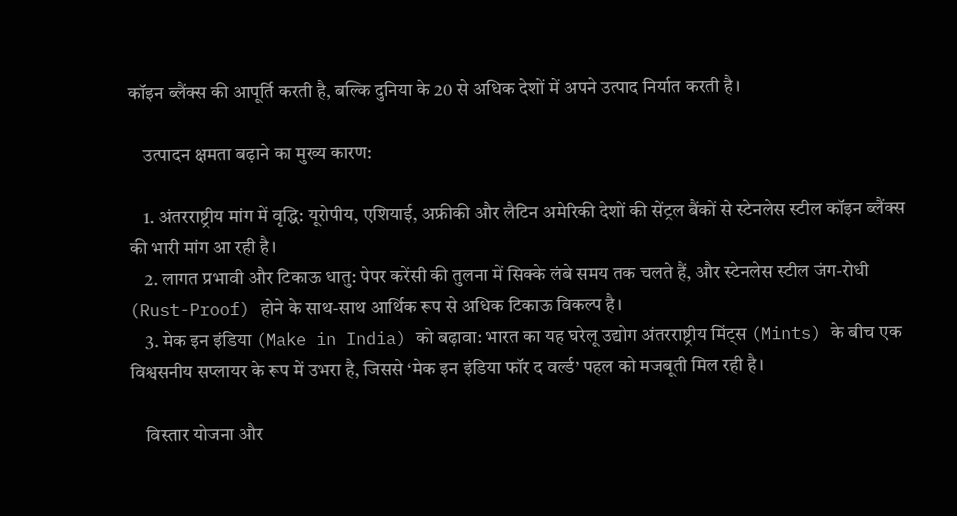कॉइन ब्लैंक्स की आपूर्ति करती है, बल्कि दुनिया के 20 से अधिक देशों में अपने उत्पाद निर्यात करती है।

    उत्पादन क्षमता बढ़ाने का मुख्य कारण:

    1. अंतरराष्ट्रीय मांग में वृद्धि: यूरोपीय, एशियाई, अफ्रीकी और लैटिन अमेरिकी देशों की सेंट्रल बैंकों से स्टेनलेस स्टील कॉइन ब्लैंक्स की भारी मांग आ रही है।
    2. लागत प्रभावी और टिकाऊ धातु: पेपर करेंसी की तुलना में सिक्के लंबे समय तक चलते हैं, और स्टेनलेस स्टील जंग-रोधी (Rust-Proof) होने के साथ-साथ आर्थिक रूप से अधिक टिकाऊ विकल्प है।
    3. मेक इन इंडिया (Make in India) को बढ़ावा: भारत का यह घरेलू उद्योग अंतरराष्ट्रीय मिंट्स (Mints) के बीच एक विश्वसनीय सप्लायर के रूप में उभरा है, जिससे ‘मेक इन इंडिया फॉर द वर्ल्ड’ पहल को मजबूती मिल रही है।

    विस्तार योजना और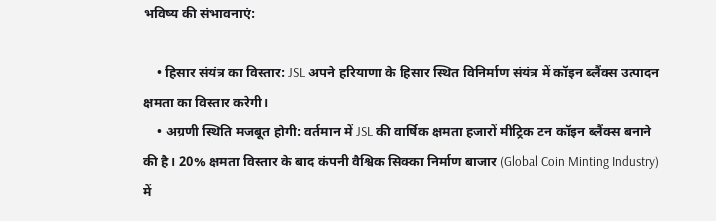भविष्य की संभावनाएं:

    • हिसार संयंत्र का विस्तार: JSL अपने हरियाणा के हिसार स्थित विनिर्माण संयंत्र में कॉइन ब्लैंक्स उत्पादन क्षमता का विस्तार करेगी।
    • अग्रणी स्थिति मजबूत होगी: वर्तमान में JSL की वार्षिक क्षमता हजारों मीट्रिक टन कॉइन ब्लैंक्स बनाने की है। 20% क्षमता विस्तार के बाद कंपनी वैश्विक सिक्का निर्माण बाजार (Global Coin Minting Industry) में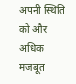अपनी स्थिति को और अधिक मजबूत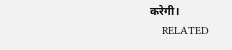करेगी।
    RELATED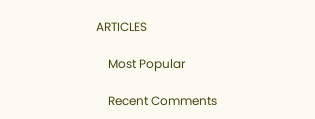ARTICLES

    Most Popular

    Recent Comments